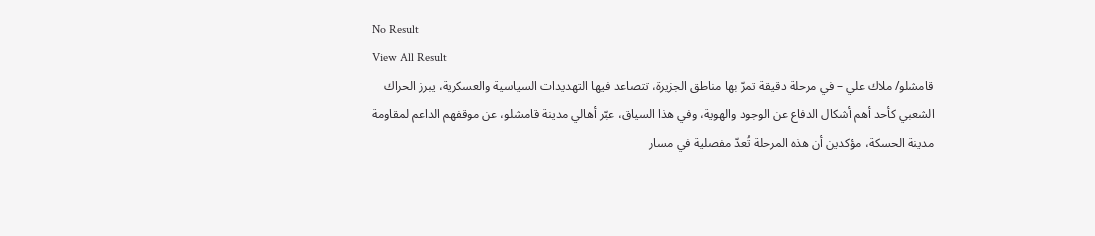No Result
View All Result
قامشلو/ ملاك علي – في مرحلة دقيقة تمرّ بها مناطق الجزيرة، تتصاعد فيها التهديدات السياسية والعسكرية، يبرز الحراك الشعبي كأحد أهم أشكال الدفاع عن الوجود والهوية، وفي هذا السياق، عبّر أهالي مدينة قامشلو، عن موقفهم الداعم لمقاومة مدينة الحسكة، مؤكدين أن هذه المرحلة تُعدّ مفصلية في مسار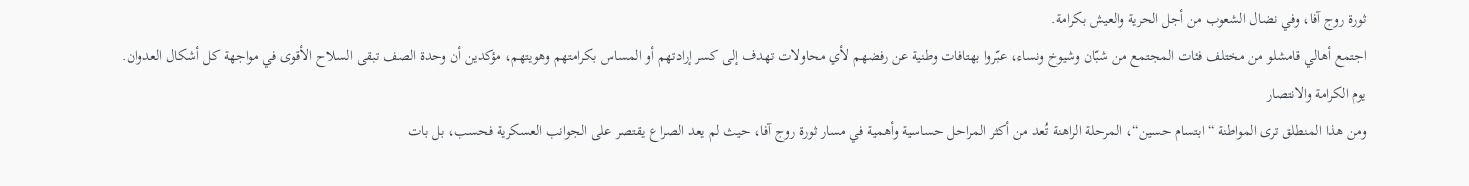ثورة روج آفا، وفي نضال الشعوب من أجل الحرية والعيش بكرامة.
اجتمع أهالي قامشلو من مختلف فئات المجتمع من شبّان وشيوخ ونساء، عبّروا بهتافات وطنية عن رفضهم لأي محاولات تهدف إلى كسر إرادتهم أو المساس بكرامتهم وهويتهم، مؤكدين أن وحدة الصف تبقى السلاح الأقوى في مواجهة كل أشكال العدوان.
يوم الكرامة والانتصار
ومن هذا المنطلق ترى المواطنة “ابتسام حسين“، المرحلة الراهنة تُعد من أكثر المراحل حساسية وأهمية في مسار ثورة روج آفا، حيث لم يعد الصراع يقتصر على الجوانب العسكرية فحسب، بل بات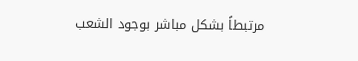مرتبطاً بشكل مباشر بوجود الشعب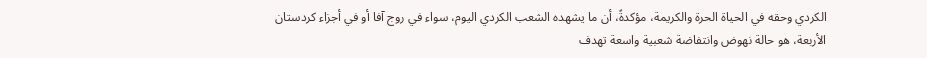الكردي وحقه في الحياة الحرة والكريمة، مؤكدةً، أن ما يشهده الشعب الكردي اليوم، سواء في روج آفا أو في أجزاء كردستان الأربعة، هو حالة نهوض وانتفاضة شعبية واسعة تهدف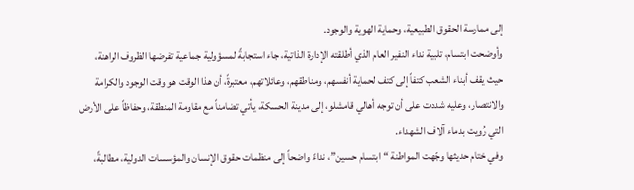إلى ممارسة الحقوق الطبيعية، وحماية الهوية والوجود.
وأوضحت ابتسام، تلبية نداء النفير العام الذي أطلقته الإدارة الذاتية، جاء استجابةً لمسؤولية جماعية تفرضها الظروف الراهنة، حيث يقف أبناء الشعب كتفاً إلى كتف لحماية أنفسهم، ومناطقهم، وعائلاتهم، معتبرةً، أن هذا الوقت هو وقت الوجود والكرامة والانتصار، وعليه شددت على أن توجه أهالي قامشلو، إلى مدينة الحسكة، يأتي تضامناً مع مقاومة المنطقة، وحفاظاً على الأرض التي رُويت بدماء آلاف الشهداء.
وفي ختام حديثها وجّهت المواطنة “ابتسام حسين”، نداءً واضحاً إلى منظمات حقوق الإنسان والمؤسسات الدولية، مطالبةً،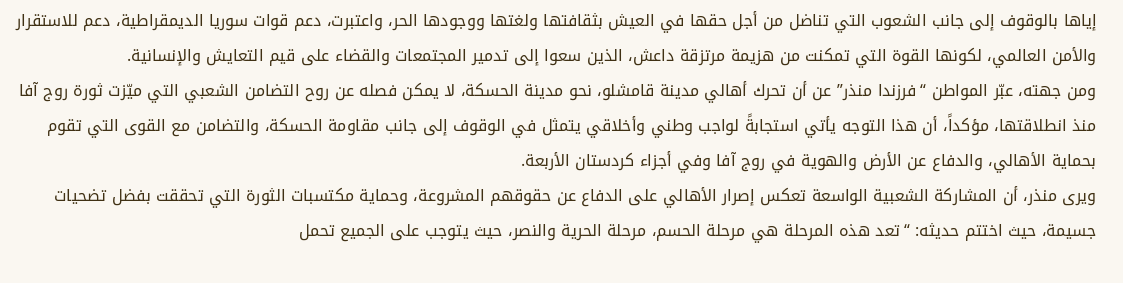إياها بالوقوف إلى جانب الشعوب التي تناضل من أجل حقها في العيش بثقافتها ولغتها ووجودها الحر، واعتبرت، دعم قوات سوريا الديمقراطية، دعم للاستقرار والأمن العالمي، لكونها القوة التي تمكنت من هزيمة مرتزقة داعش، الذين سعوا إلى تدمير المجتمعات والقضاء على قيم التعايش والإنسانية.
ومن جهته، عبّر المواطن “فرزندا منذر” عن أن تحرك أهالي مدينة قامشلو، نحو مدينة الحسكة، لا يمكن فصله عن روح التضامن الشعبي التي ميّزت ثورة روج آفا منذ انطلاقتها، مؤكداً، أن هذا التوجه يأتي استجابةً لواجب وطني وأخلاقي يتمثل في الوقوف إلى جانب مقاومة الحسكة، والتضامن مع القوى التي تقوم بحماية الأهالي، والدفاع عن الأرض والهوية في روج آفا وفي أجزاء كردستان الأربعة.
ويرى منذر، أن المشاركة الشعبية الواسعة تعكس إصرار الأهالي على الدفاع عن حقوقهم المشروعة، وحماية مكتسبات الثورة التي تحققت بفضل تضحيات جسيمة، حيث اختتم حديثه: “تعد هذه المرحلة هي مرحلة الحسم، مرحلة الحرية والنصر، حيث يتوجب على الجميع تحمل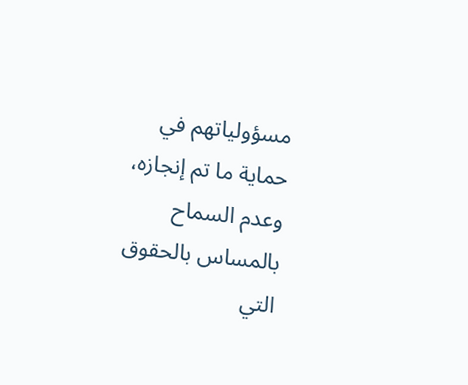مسؤولياتهم في حماية ما تم إنجازه، وعدم السماح بالمساس بالحقوق التي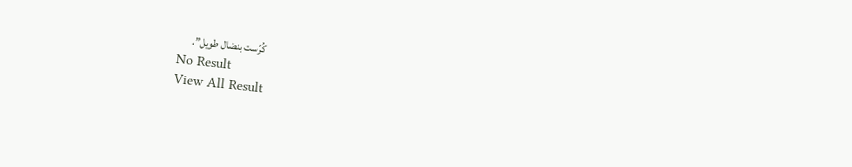كُرّست بنضال طويل”.
No Result
View All Result